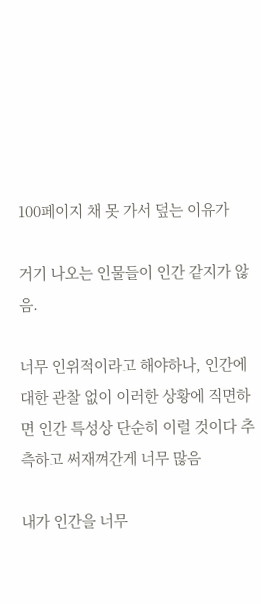100페이지 채 못 가서 덮는 이유가

거기 나오는 인물들이 인간 같지가 않음.

너무 인위적이라고 해야하나, 인간에 대한 관찰 없이 이러한 상황에 직면하면 인간 특성상 단순히 이럴 것이다 추측하고 써재껴간게 너무 많음

내가 인간을 너무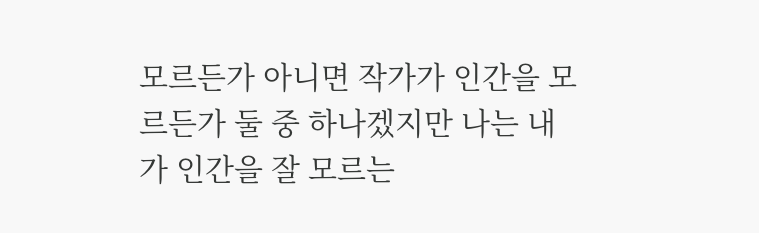모르든가 아니면 작가가 인간을 모르든가 둘 중 하나겠지만 나는 내가 인간을 잘 모르는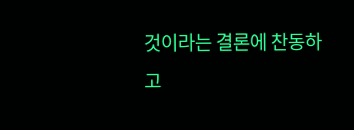것이라는 결론에 찬동하고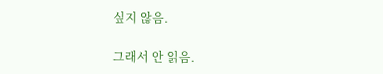싶지 않음.

그래서 안 읽음.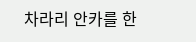차라리 안카를 한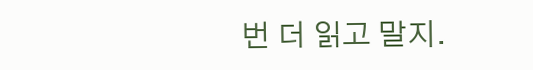번 더 읽고 말지.